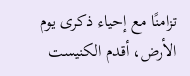تزامنًا مع إحياء ذكرى يوم الأرض، أقدم الكنيست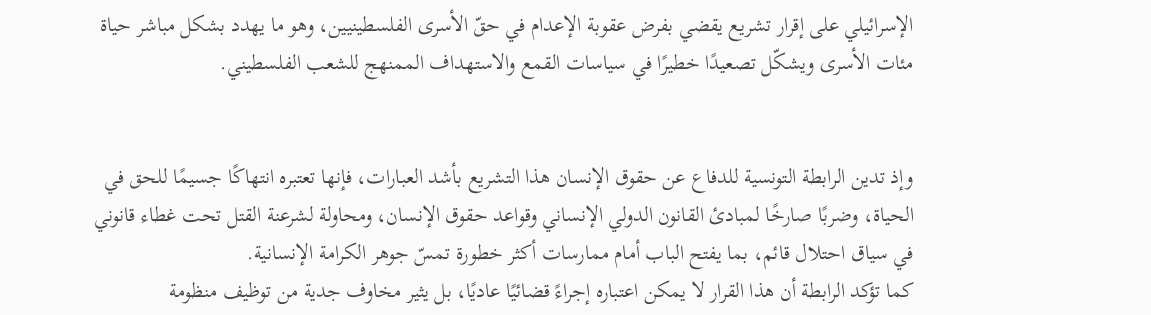الإسرائيلي على إقرار تشريع يقضي بفرض عقوبة الإعدام في حقّ الأسرى الفلسطينيين، وهو ما يهدد بشكل مباشر حياة مئات الأسرى ويشكّل تصعيدًا خطيرًا في سياسات القمع والاستهداف الممنهج للشعب الفلسطيني.


وإذ تدين الرابطة التونسية للدفاع عن حقوق الإنسان هذا التشريع بأشد العبارات، فإنها تعتبره انتهاكًا جسيمًا للحق في الحياة، وضربًا صارخًا لمبادئ القانون الدولي الإنساني وقواعد حقوق الإنسان، ومحاولة لشرعنة القتل تحت غطاء قانوني في سياق احتلال قائم، بما يفتح الباب أمام ممارسات أكثر خطورة تمسّ جوهر الكرامة الإنسانية.
كما تؤكد الرابطة أن هذا القرار لا يمكن اعتباره إجراءً قضائيًا عاديًا، بل يثير مخاوف جدية من توظيف منظومة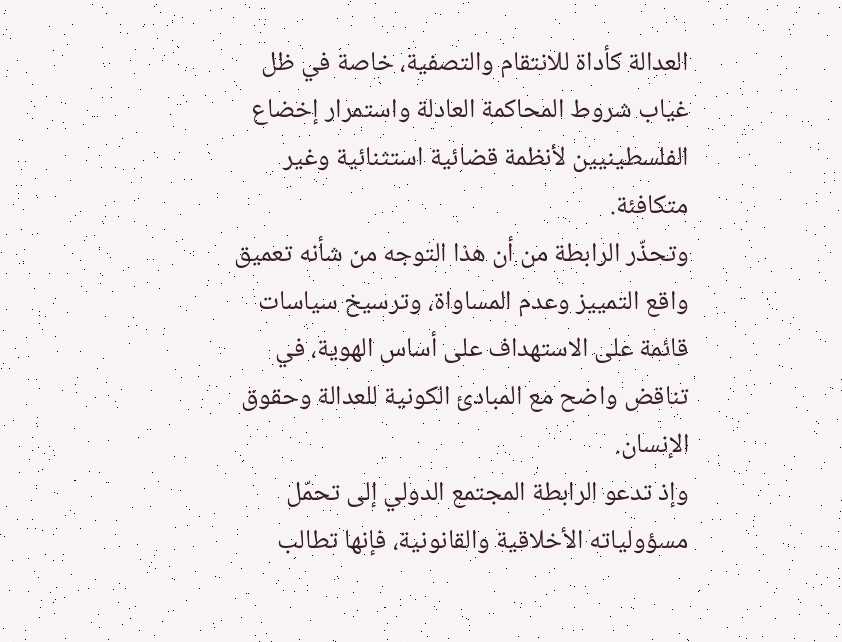العدالة كأداة للانتقام والتصفية، خاصة في ظل غياب شروط المحاكمة العادلة واستمرار إخضاع الفلسطينيين لأنظمة قضائية استثنائية وغير متكافئة.
وتحذّر الرابطة من أن هذا التوجه من شأنه تعميق واقع التمييز وعدم المساواة، وترسيخ سياسات قائمة على الاستهداف على أساس الهوية، في تناقض واضح مع المبادئ الكونية للعدالة وحقوق الإنسان.
وإذ تدعو الرابطة المجتمع الدولي إلى تحمّل مسؤولياته الأخلاقية والقانونية، فإنها تطالب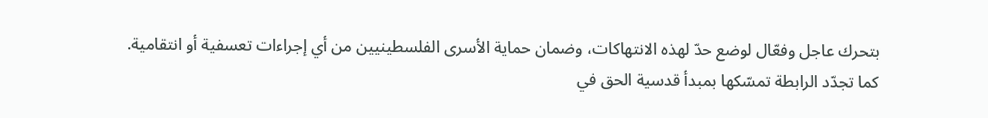بتحرك عاجل وفعّال لوضع حدّ لهذه الانتهاكات، وضمان حماية الأسرى الفلسطينيين من أي إجراءات تعسفية أو انتقامية.
كما تجدّد الرابطة تمسّكها بمبدأ قدسية الحق في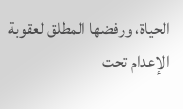الحياة، ورفضها المطلق لعقوبة الإعدام تحت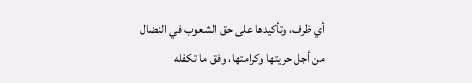أي ظرف، وتأكيدها على حق الشعوب في النضال من أجل حريتها وكرامتها، وفق ما تكفله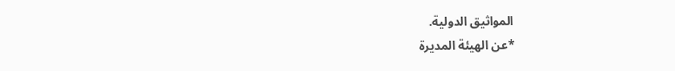المواثيق الدولية.
*عن الهيئة المديرة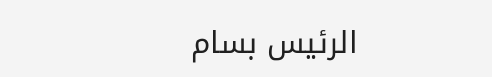الرئيس بسام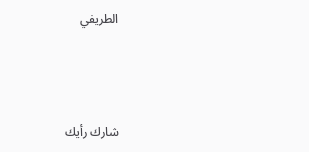الطريفي



شارك رأيك